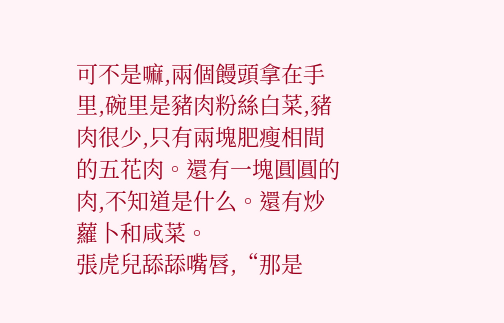可不是嘛,兩個饅頭拿在手里,碗里是豬肉粉絲白菜,豬肉很少,只有兩塊肥瘦相間的五花肉。還有一塊圓圓的肉,不知道是什么。還有炒蘿卜和咸菜。
張虎兒舔舔嘴唇,“那是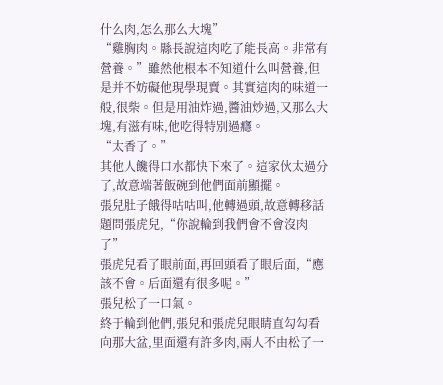什么肉,怎么那么大塊”
“雞胸肉。縣長說這肉吃了能長高。非常有營養。”雖然他根本不知道什么叫營養,但是并不妨礙他現學現賣。其實這肉的味道一般,很柴。但是用油炸過,醬油炒過,又那么大塊,有滋有味,他吃得特別過癮。
“太香了。”
其他人饞得口水都快下來了。這家伙太過分了,故意端著飯碗到他們面前顯擺。
張兒肚子餓得咕咕叫,他轉過頭,故意轉移話題問張虎兒,“你說輪到我們會不會沒肉了”
張虎兒看了眼前面,再回頭看了眼后面,“應該不會。后面還有很多呢。”
張兒松了一口氣。
終于輪到他們,張兒和張虎兒眼睛直勾勾看向那大盆,里面還有許多肉,兩人不由松了一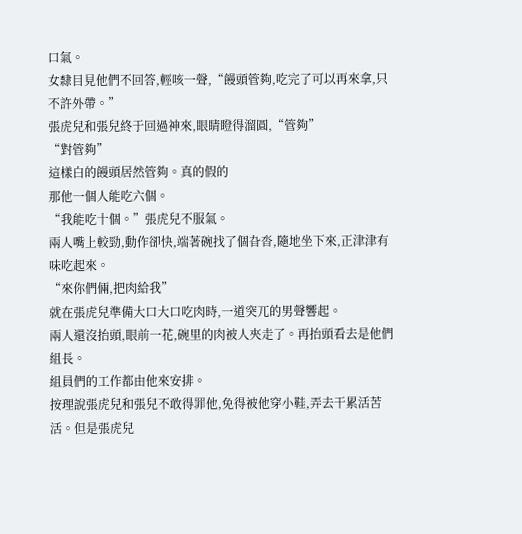口氣。
女隸目見他們不回答,輕咳一聲,“饅頭管夠,吃完了可以再來拿,只不許外帶。”
張虎兒和張兒終于回過神來,眼睛瞪得溜圓,“管夠”
“對管夠”
這樣白的饅頭居然管夠。真的假的
那他一個人能吃六個。
“我能吃十個。”張虎兒不服氣。
兩人嘴上較勁,動作卻快,端著碗找了個旮沓,隨地坐下來,正津津有味吃起來。
“來你們倆,把肉給我”
就在張虎兒準備大口大口吃肉時,一道突兀的男聲響起。
兩人還沒抬頭,眼前一花,碗里的肉被人夾走了。再抬頭看去是他們組長。
組員們的工作都由他來安排。
按理說張虎兒和張兒不敢得罪他,免得被他穿小鞋,弄去干累活苦活。但是張虎兒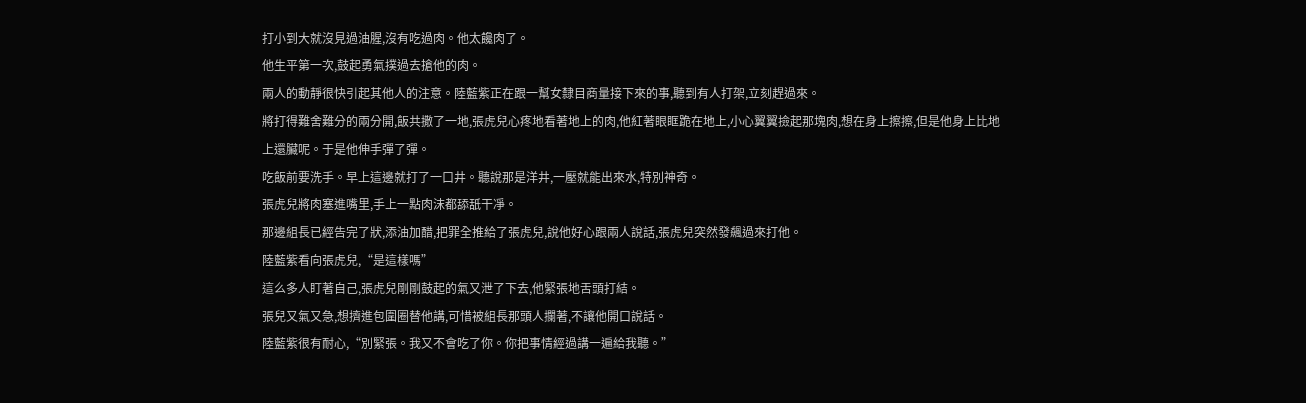打小到大就沒見過油腥,沒有吃過肉。他太饞肉了。
他生平第一次,鼓起勇氣撲過去搶他的肉。
兩人的動靜很快引起其他人的注意。陸藍紫正在跟一幫女隸目商量接下來的事,聽到有人打架,立刻趕過來。
將打得難舍難分的兩分開,飯共撒了一地,張虎兒心疼地看著地上的肉,他紅著眼眶跪在地上,小心翼翼撿起那塊肉,想在身上擦擦,但是他身上比地上還臟呢。于是他伸手彈了彈。
吃飯前要洗手。早上這邊就打了一口井。聽說那是洋井,一壓就能出來水,特別神奇。
張虎兒將肉塞進嘴里,手上一點肉沫都舔舐干凈。
那邊組長已經告完了狀,添油加醋,把罪全推給了張虎兒,說他好心跟兩人說話,張虎兒突然發飆過來打他。
陸藍紫看向張虎兒,“是這樣嗎”
這么多人盯著自己,張虎兒剛剛鼓起的氣又泄了下去,他緊張地舌頭打結。
張兒又氣又急,想擠進包圍圈替他講,可惜被組長那頭人攔著,不讓他開口說話。
陸藍紫很有耐心,“別緊張。我又不會吃了你。你把事情經過講一遍給我聽。”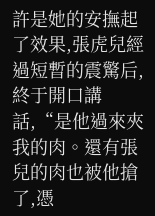許是她的安撫起了效果,張虎兒經過短暫的震驚后,終于開口講話,“是他過來夾我的肉。還有張兒的肉也被他搶了,憑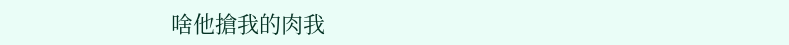啥他搶我的肉我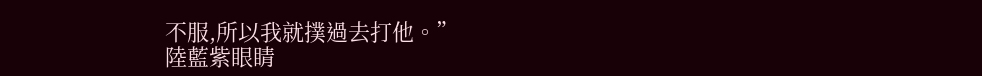不服,所以我就撲過去打他。”
陸藍紫眼睛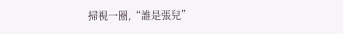掃視一圈,“誰是張兒”